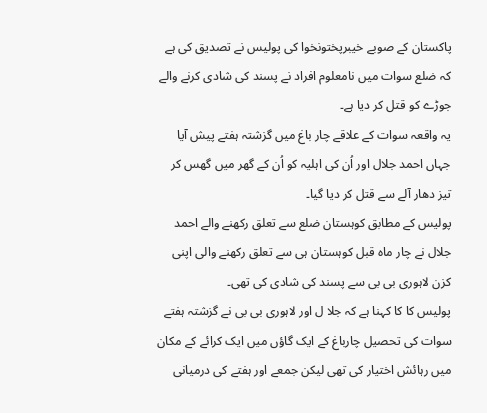پاکستان کے صوبے خیبرپختونخوا کی پولیس نے تصدیق کی ہے کہ ضلع سوات میں نامعلوم افراد نے پسند کی شادی کرنے والے جوڑے کو قتل کر دیا ہے۔
یہ واقعہ سوات کے علاقے چار باغ میں گزشتہ ہفتے پیش آیا جہاں احمد جلال اور اُن کی اہلیہ کو اُن کے گھر میں گھس کر تیز دھار آلے سے قتل کر دیا گیا۔
پولیس کے مطابق کوہستان ضلع سے تعلق رکھنے والے احمد جلال نے چار ماہ قبل کوہستان ہی سے تعلق رکھنے والی اپنی کزن لاہوری بی بی سے پسند کی شادی کی تھی۔
پولیس کا کا کہنا ہے کہ جلا ل اور لاہوری بی بی نے گزشتہ ہفتے سوات کی تحصیل چارباغ کے ایک گاؤں میں ایک کرائے کے مکان میں رہائش اختیار کی تھی لیکن جمعے اور ہفتے کی درمیانی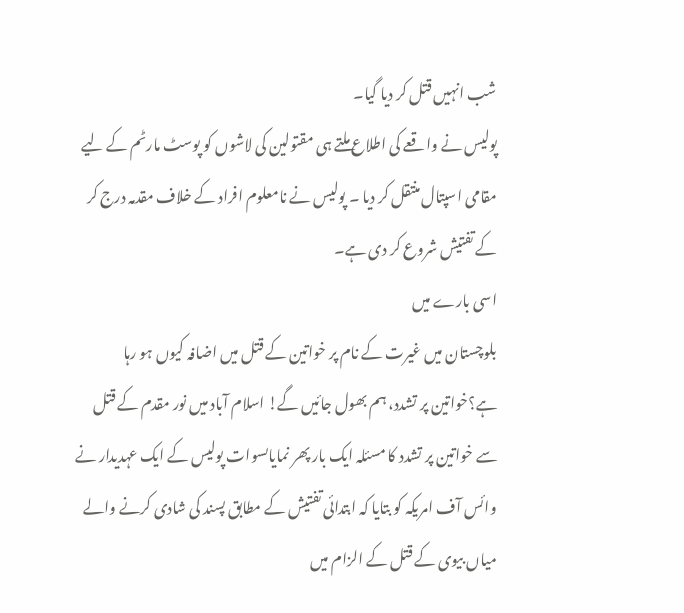شب انہیں قتل کر دیا گیا۔
پولیس نے واقعے کی اطلاع ملتے ہی مقتولین کی لاشوں کو پوسٹ مارٹم کے لیے مقامی اسپتال منتقل کر دیا ۔ پولیس نے نامعلوم افراد کے خلاف مقدمہ درج کر کے تفتیش شروع کر دی ہے۔
اسی بارے میں
بلوچستان میں غیرت کے نام پر خواتین کے قتل میں اضافہ کیوں ہو رہا ہے؟خواتین پر تشدد، ہم بھول جائیں گے! اسلام آباد میں نور مقدم کے قتل سے خواتین پر تشدد کا مسئلہ ایک بار پھر نمایاںسوات پولیس کے ایک عہدیدار نے وائس آف امریکہ کو بتایا کہ ابتدائی تفتیش کے مطابق پسند کی شادی کرنے والے میاں بیوی کے قتل کے الزام میں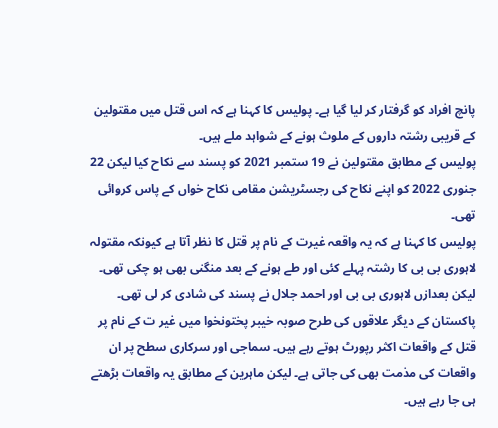پانچ افراد کو گرفتار کر لیا گیا ہے۔ پولیس کا کہنا ہے کہ اس قتل میں مقتولین کے قریبی رشتہ داروں کے ملوث ہونے کے شواہد ملے ہیں۔
پولیس کے مطابق مقتولین نے 19 ستمبر 2021 کو پسند سے نکاح کیا لیکن 22 جنوری 2022 کو اپنے نکاح کی رجسٹریشن مقامی نکاح خواں کے پاس کروائی تھی۔
پولیس کا کہنا ہے کہ یہ واقعہ غیرت کے نام پر قتل کا نظر آتا ہے کیونکہ مقتولہ لاہوری بی بی کا رشتہ پہلے کئی اور طے ہونے کے بعد منگنی بھی ہو چکی تھی۔ لیکن بعدازں لاہوری بی بی اور احمد جلال نے پسند کی شادی کر لی تھی۔
پاکستان کے دیگر علاقوں کی طرح صوبہ خیبر پختونخوا میں غیر ت کے نام پر قتل کے واقعات اکثر رپورٹ ہوتے رہے ہیں۔ سماجی اور سرکاری سطح پر ان واقعات کی مذمت بھی کی جاتی ہے۔ لیکن ماہرین کے مطابق یہ واقعات بڑھتے ہی جا رہے ہیں۔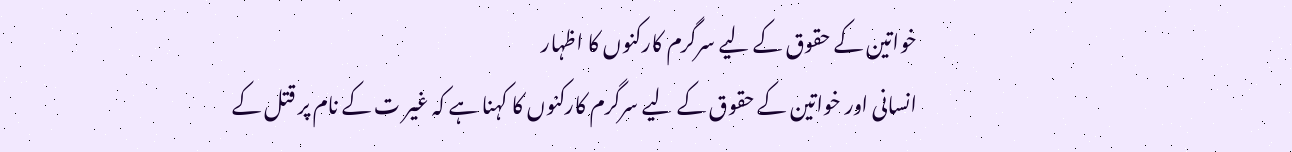خواتین کے حقوق کے لیے سرگرم کارکنوں کا اظہار
انسانی اور خواتین کے حقوق کے لیے سرگرم کارکنوں کا کہنا ہے کہ غیر ت کے نام پر قتل کے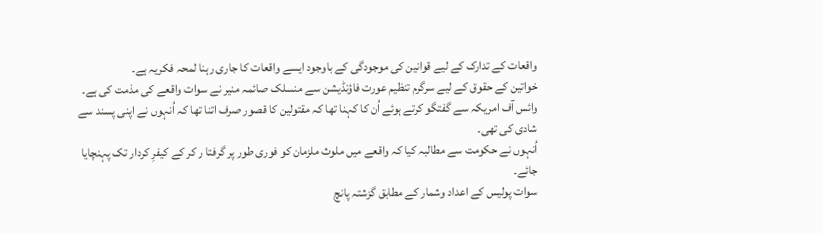واقعات کے تدارک کے لیے قوانین کی موجودگی کے باوجود ایسے واقعات کا جاری رہنا لمحہ فکریہ ہے۔
خواتین کے حقوق کے لیے سرگرم تنظیم عورت فاؤنڈیشن سے منسلک صائمہ منیر نے سوات واقعے کی مذمت کی ہے۔
وائس آف امریکہ سے گفتگو کرتے ہوئے اُن کا کہنا تھا کہ مقتولین کا قصور صرف اتنا تھا کہ اُنہوں نے اپنی پسند سے شادی کی تھی۔
اُنہوں نے حکومت سے مطالبہ کیا کہ واقعے میں ملوث ملزمان کو فوری طور پر گرفتا ر کر کے کیفرِ کردار تک پہنچایا جائے۔
سوات پولیس کے اعداد وشمار کے مطابق گزشتہ پانچ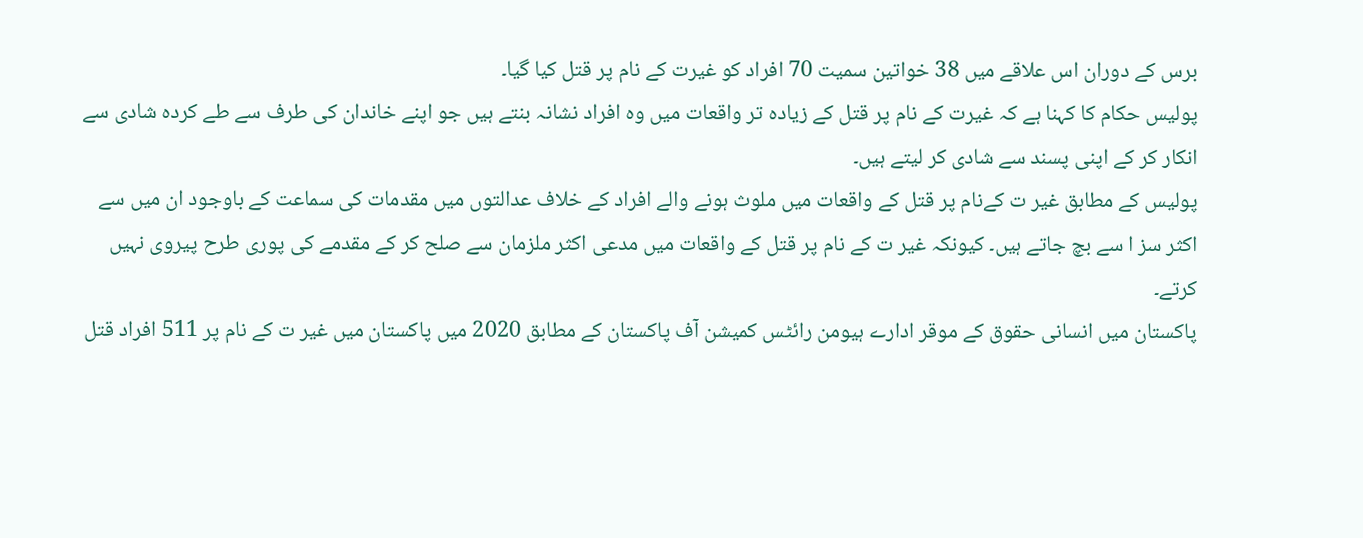برس کے دوران اس علاقے میں 38 خواتین سمیت 70 افراد کو غیرت کے نام پر قتل کیا گیا۔
پولیس حکام کا کہنا ہے کہ غیرت کے نام پر قتل کے زیادہ تر واقعات میں وہ افراد نشانہ بنتے ہیں جو اپنے خاندان کی طرف سے طے کردہ شادی سے انکار کر کے اپنی پسند سے شادی کر لیتے ہیں۔
پولیس کے مطابق غیر ت کےنام پر قتل کے واقعات میں ملوث ہونے والے افراد کے خلاف عدالتوں میں مقدمات کی سماعت کے باوجود ان میں سے اکثر سز ا سے بچ جاتے ہیں۔ کیونکہ غیر ت کے نام پر قتل کے واقعات میں مدعی اکثر ملزمان سے صلح کر کے مقدمے کی پوری طرح پیروی نہیں کرتے۔
پاکستان میں انسانی حقوق کے موقر ادارے ہیومن رائٹس کمیشن آف پاکستان کے مطابق 2020 میں پاکستان میں غیر ت کے نام پر 511 افراد قتل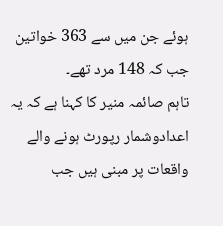ہوئے جن میں سے 363 خواتین جب کہ 148 مرد تھے۔
تاہم صائمہ منیر کا کہنا ہے کہ یہ اعدادوشمار رپورٹ ہونے والے واقعات پر مبنی ہیں جب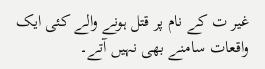غیر ت کے نام پر قتل ہونے والے کئی ایک واقعات سامنے بھی نہیں آتے۔